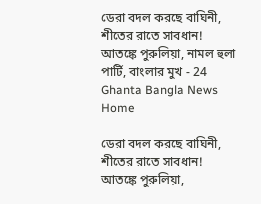ডেরা বদল করছে বাঘিনী, শীতের রাতে সাবধান! আতঙ্কে পুরুলিয়া, নামল হুলা পার্টি, বাংলার মুখ - 24 Ghanta Bangla News
Home

ডেরা বদল করছে বাঘিনী, শীতের রাতে সাবধান! আতঙ্কে পুরুলিয়া,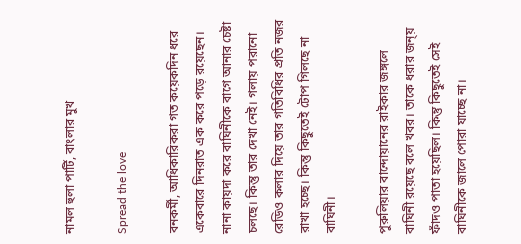নামল হুলা পার্টি, বাংলার মুখ

Spread the love

বনকর্মী, আধিকারিকরা গত কয়েকদিন ধরে একেবারে দিনরাত এক করে পড়ে রয়েছেন। নানা কায়দা করে বাঘিনীকে বাগে আনার চেষ্টা চলছে। কিন্তু তার দেখা নেই। গলায় পরানো রেডিও কলার দিয়ে তার গতিবিধির প্রতি নজর রাখা হচ্ছে। কিন্তু কিছুতেই টোপ গিলছে না বাঘিনী।

পুরুলিয়ার বান্দোয়ানের রাইকার জঙ্গলে বাঘিনী রয়েছে বলে খবর। তাকে ধরার জন্য় ফাঁদও পাতা হয়েছিল। কিন্তু কিছুতেই সেই বাঘিনীকে জালে পোরা যাচ্ছে না।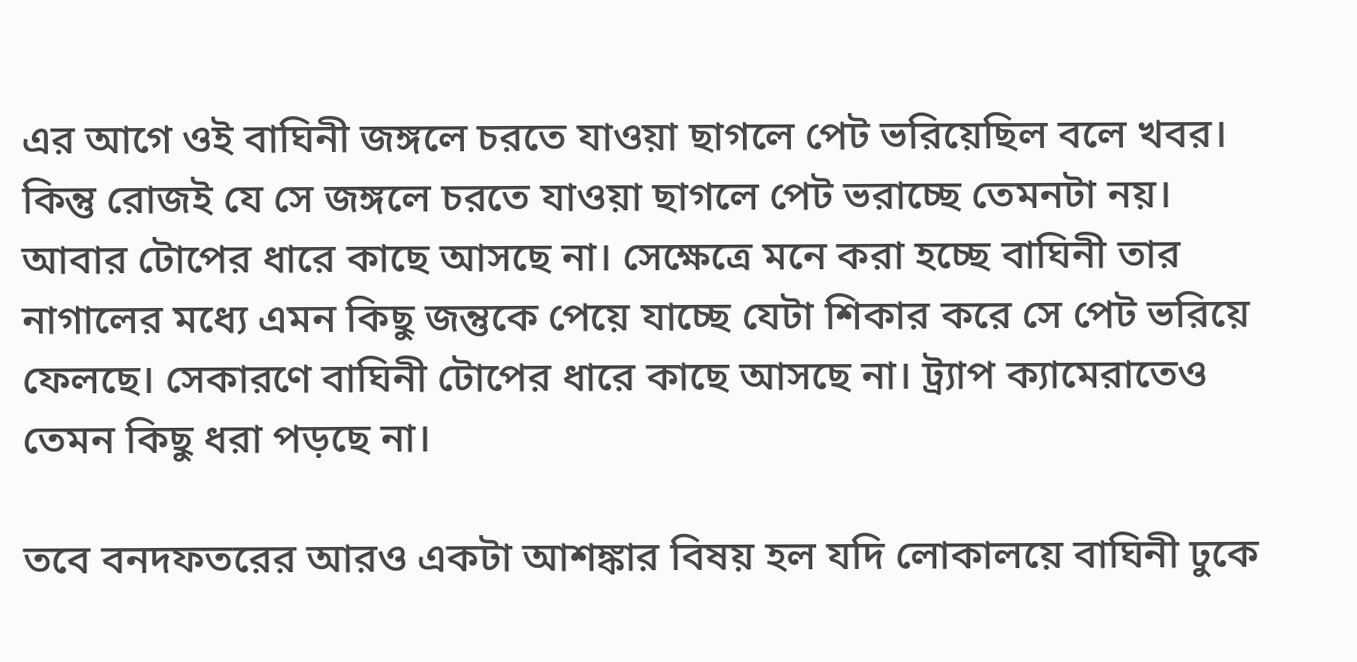এর আগে ওই বাঘিনী জঙ্গলে চরতে যাওয়া ছাগলে পেট ভরিয়েছিল বলে খবর। কিন্তু রোজই যে সে জঙ্গলে চরতে যাওয়া ছাগলে পেট ভরাচ্ছে তেমনটা নয়। আবার টোপের ধারে কাছে আসছে না। সেক্ষেত্রে মনে করা হচ্ছে বাঘিনী তার নাগালের মধ্যে এমন কিছু জন্তুকে পেয়ে যাচ্ছে যেটা শিকার করে সে পেট ভরিয়ে ফেলছে। সেকারণে বাঘিনী টোপের ধারে কাছে আসছে না। ট্র্যাপ ক্যামেরাতেও তেমন কিছু ধরা পড়ছে না।

তবে বনদফতরের আরও একটা আশঙ্কার বিষয় হল যদি লোকালয়ে বাঘিনী ঢুকে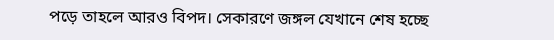পড়ে তাহলে আরও বিপদ। সেকারণে জঙ্গল যেখানে শেষ হচ্ছে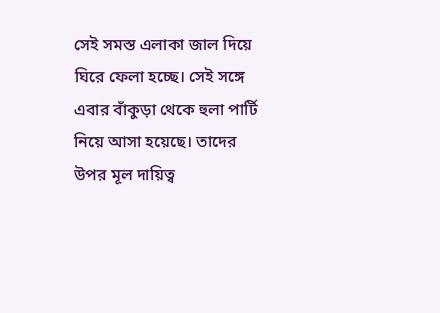সেই সমস্ত এলাকা জাল দিয়ে ঘিরে ফেলা হচ্ছে। সেই সঙ্গে এবার বাঁকুড়া থেকে হুলা পার্টি নিয়ে আসা হয়েছে। তাদের উপর মূল দায়িত্ব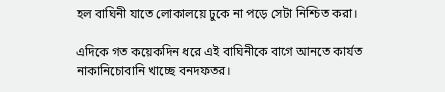হল বাঘিনী যাতে লোকালয়ে ঢুকে না পড়ে সেটা নিশ্চিত করা।

এদিকে গত কয়েকদিন ধরে এই বাঘিনীকে বাগে আনতে কার্যত নাকানিচোবানি খাচ্ছে বনদফতর।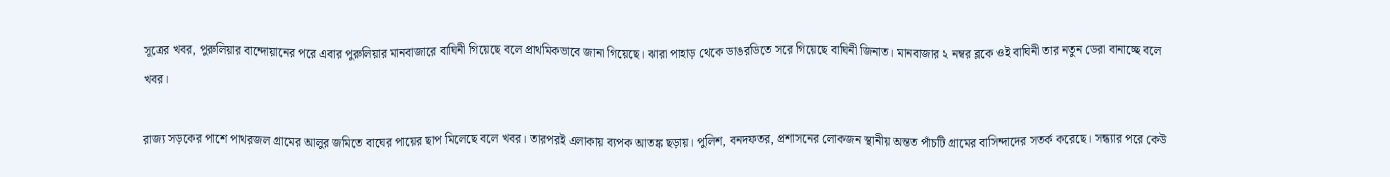সূত্রের খবর, পুরুলিয়ার বান্দোয়ানের পরে এবার পুরুলিয়ার মানবাজারে বাঘিনী গিয়েছে বলে প্রাথমিকভাবে জানা গিয়েছে। ঝারা পাহাড় থেকে ডাঙরডিতে সরে গিয়েছে বাঘিনী জিনাত। মানবাজার ২ নম্বর ব্লকে ওই বাঘিনী তার নতুন ডেরা বানাচ্ছে বলে খবর।

রাজ্য সড়কের পাশে পাথরজল গ্রামের আলুর জমিতে বাঘের পায়ের ছাপ মিলেছে বলে খবর। তারপরই এলাকায় ব্যপক আতঙ্ক ছড়ায়। পুলিশ, বনদফতর, প্রশাসনের লোকজন স্থানীয় অন্তত পাঁচটি গ্রামের বাসিন্দাদের সতর্ক করেছে। সন্ধ্যার পরে কেউ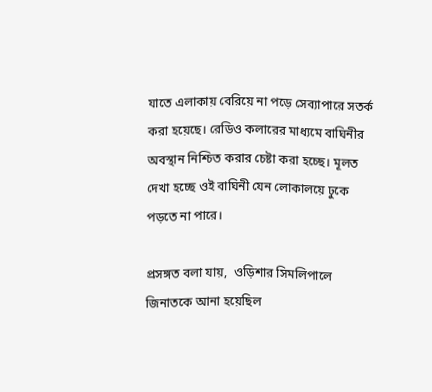যাতে এলাকায় বেরিয়ে না পড়ে সেব্যাপারে সতর্ক করা হয়েছে। রেডিও কলারের মাধ্যমে বাঘিনীর অবস্থান নিশ্চিত করার চেষ্টা করা হচ্ছে। মূলত দেখা হচ্ছে ওই বাঘিনী যেন লোকালয়ে ঢুকে পড়তে না পারে।

প্রসঙ্গত বলা যায়,  ওড়িশার সিমলিপালে জিনাতকে আনা হয়েছিল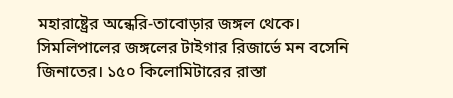মহারাষ্ট্রের অন্ধেরি-তাবোড়ার জঙ্গল থেকে। সিমলিপালের জঙ্গলের টাইগার রিজার্ভে মন বসেনি জিনাতের। ১৫০ কিলোমিটারের রাস্তা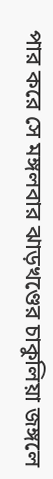পার করে সে মঙ্গলবার ঝাড়খণ্ডের চাকুলিয়া জঙ্গলে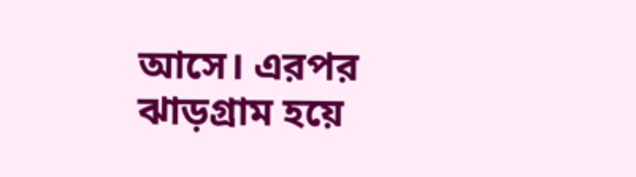আসে। এরপর ঝাড়গ্রাম হয়ে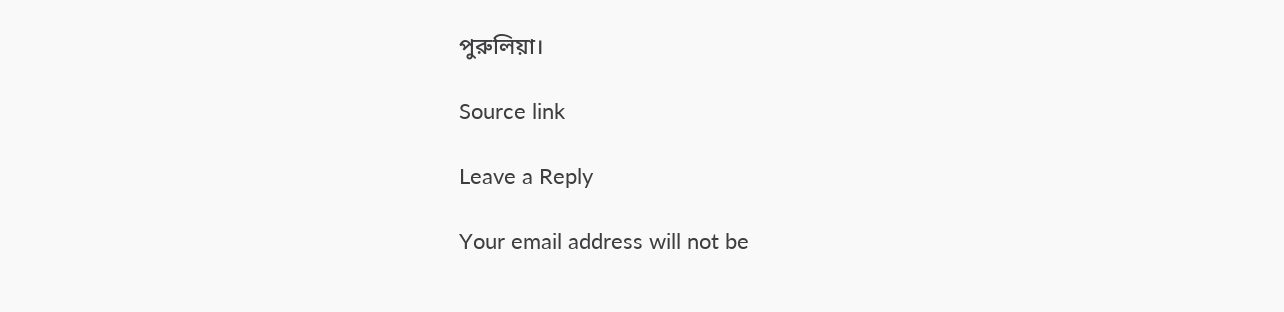পুরুলিয়া।

Source link

Leave a Reply

Your email address will not be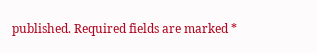published. Required fields are marked *